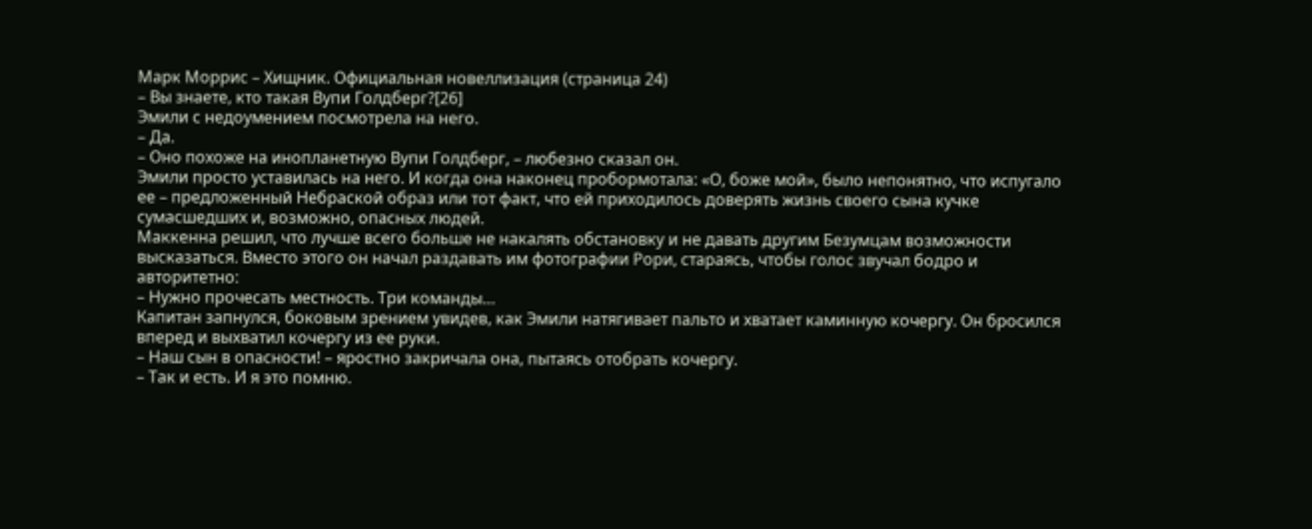Марк Моррис – Хищник. Официальная новеллизация (страница 24)
– Вы знаете, кто такая Вупи Голдберг?[26]
Эмили с недоумением посмотрела на него.
– Да.
– Оно похоже на инопланетную Вупи Голдберг, – любезно сказал он.
Эмили просто уставилась на него. И когда она наконец пробормотала: «О, боже мой», было непонятно, что испугало ее – предложенный Небраской образ или тот факт, что ей приходилось доверять жизнь своего сына кучке сумасшедших и, возможно, опасных людей.
Маккенна решил, что лучше всего больше не накалять обстановку и не давать другим Безумцам возможности высказаться. Вместо этого он начал раздавать им фотографии Рори, стараясь, чтобы голос звучал бодро и авторитетно:
– Нужно прочесать местность. Три команды…
Капитан запнулся, боковым зрением увидев, как Эмили натягивает пальто и хватает каминную кочергу. Он бросился вперед и выхватил кочергу из ее руки.
– Наш сын в опасности! – яростно закричала она, пытаясь отобрать кочергу.
– Так и есть. И я это помню.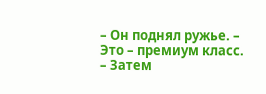– Он поднял ружье. – Это – премиум класс. – Затем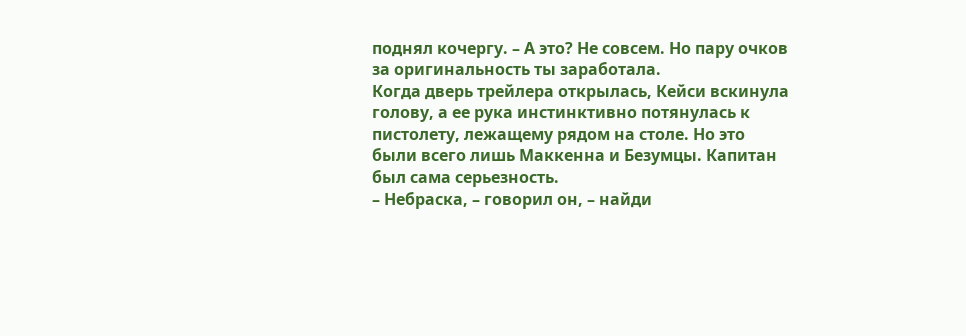поднял кочергу. – А это? Не совсем. Но пару очков за оригинальность ты заработала.
Когда дверь трейлера открылась, Кейси вскинула голову, а ее рука инстинктивно потянулась к пистолету, лежащему рядом на столе. Но это были всего лишь Маккенна и Безумцы. Капитан был сама серьезность.
– Небраска, – говорил он, – найди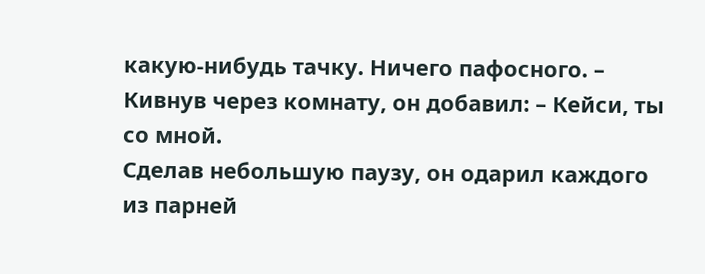какую-нибудь тачку. Ничего пафосного. – Кивнув через комнату, он добавил: – Кейси, ты со мной.
Сделав небольшую паузу, он одарил каждого из парней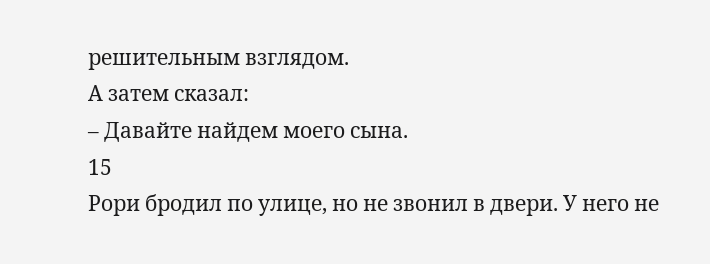решительным взглядом.
А затем сказал:
– Давайте найдем моего сына.
15
Рори бродил по улице, но не звонил в двери. У него не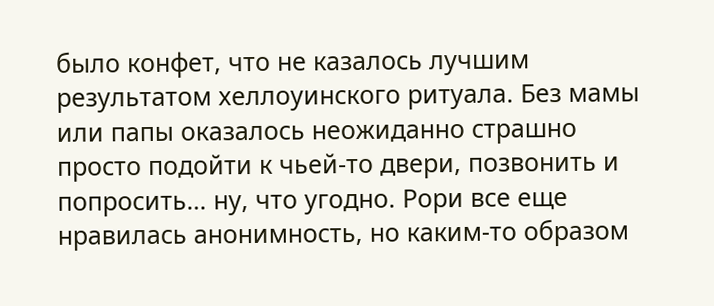было конфет, что не казалось лучшим результатом хеллоуинского ритуала. Без мамы или папы оказалось неожиданно страшно просто подойти к чьей-то двери, позвонить и попросить… ну, что угодно. Рори все еще нравилась анонимность, но каким-то образом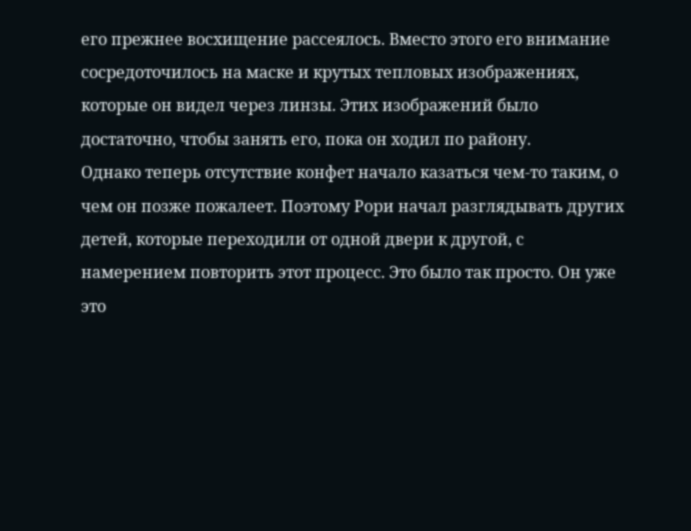его прежнее восхищение рассеялось. Вместо этого его внимание сосредоточилось на маске и крутых тепловых изображениях, которые он видел через линзы. Этих изображений было достаточно, чтобы занять его, пока он ходил по району.
Однако теперь отсутствие конфет начало казаться чем-то таким, о чем он позже пожалеет. Поэтому Рори начал разглядывать других детей, которые переходили от одной двери к другой, с намерением повторить этот процесс. Это было так просто. Он уже это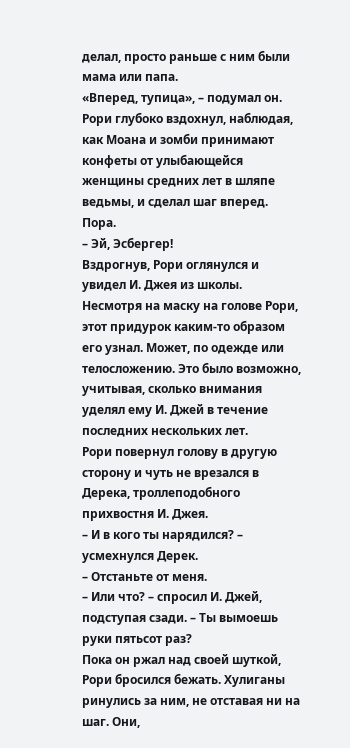делал, просто раньше с ним были мама или папа.
«Вперед, тупица», – подумал он.
Рори глубоко вздохнул, наблюдая, как Моана и зомби принимают конфеты от улыбающейся женщины средних лет в шляпе ведьмы, и сделал шаг вперед. Пора.
– Эй, Эсбергер!
Вздрогнув, Рори оглянулся и увидел И. Джея из школы. Несмотря на маску на голове Рори, этот придурок каким-то образом его узнал. Может, по одежде или телосложению. Это было возможно, учитывая, сколько внимания уделял ему И. Джей в течение последних нескольких лет.
Рори повернул голову в другую сторону и чуть не врезался в Дерека, троллеподобного прихвостня И. Джея.
– И в кого ты нарядился? – усмехнулся Дерек.
– Отстаньте от меня.
– Или что? – спросил И. Джей, подступая сзади. – Ты вымоешь руки пятьсот раз?
Пока он ржал над своей шуткой, Рори бросился бежать. Хулиганы ринулись за ним, не отставая ни на шаг. Они,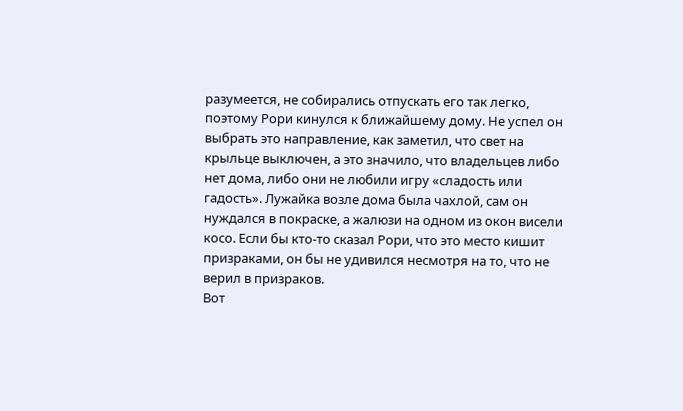разумеется, не собирались отпускать его так легко, поэтому Рори кинулся к ближайшему дому. Не успел он выбрать это направление, как заметил, что свет на крыльце выключен, а это значило, что владельцев либо нет дома, либо они не любили игру «сладость или гадость». Лужайка возле дома была чахлой, сам он нуждался в покраске, а жалюзи на одном из окон висели косо. Если бы кто-то сказал Рори, что это место кишит призраками, он бы не удивился несмотря на то, что не верил в призраков.
Вот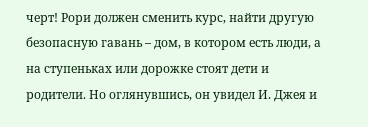черт! Рори должен сменить курс, найти другую безопасную гавань – дом, в котором есть люди, а на ступеньках или дорожке стоят дети и родители. Но оглянувшись, он увидел И. Джея и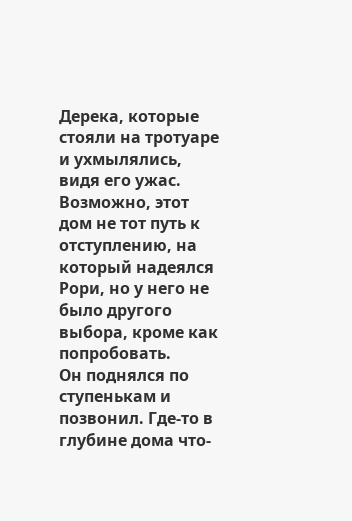Дерека, которые стояли на тротуаре и ухмылялись, видя его ужас. Возможно, этот дом не тот путь к отступлению, на который надеялся Рори, но у него не было другого выбора, кроме как попробовать.
Он поднялся по ступенькам и позвонил. Где-то в глубине дома что-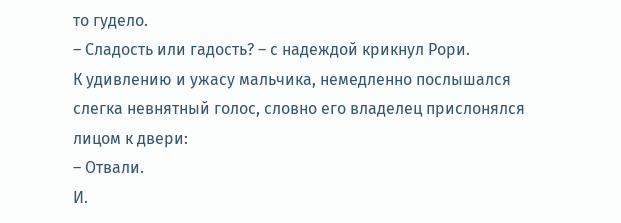то гудело.
– Сладость или гадость? – с надеждой крикнул Рори.
К удивлению и ужасу мальчика, немедленно послышался слегка невнятный голос, словно его владелец прислонялся лицом к двери:
– Отвали.
И.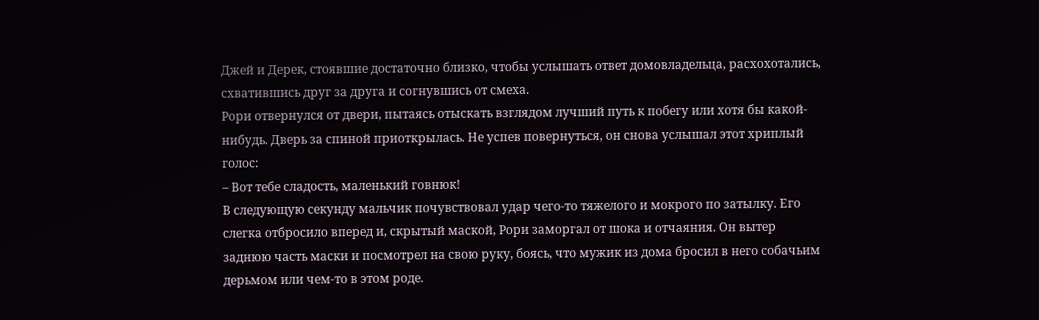Джей и Дерек, стоявшие достаточно близко, чтобы услышать ответ домовладельца, расхохотались, схватившись друг за друга и согнувшись от смеха.
Рори отвернулся от двери, пытаясь отыскать взглядом лучший путь к побегу или хотя бы какой-нибудь. Дверь за спиной приоткрылась. Не успев повернуться, он снова услышал этот хриплый голос:
– Вот тебе сладость, маленький говнюк!
В следующую секунду мальчик почувствовал удар чего-то тяжелого и мокрого по затылку. Его слегка отбросило вперед и, скрытый маской, Рори заморгал от шока и отчаяния. Он вытер заднюю часть маски и посмотрел на свою руку, боясь, что мужик из дома бросил в него собачьим дерьмом или чем-то в этом роде.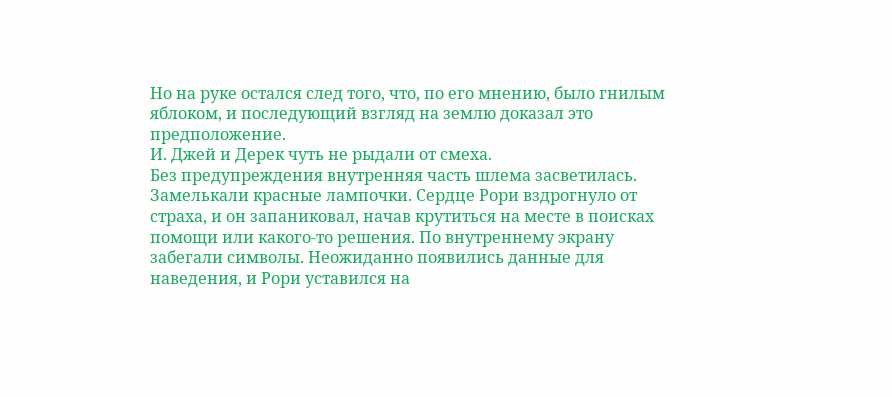Но на руке остался след того, что, по его мнению, было гнилым яблоком, и последующий взгляд на землю доказал это предположение.
И. Джей и Дерек чуть не рыдали от смеха.
Без предупреждения внутренняя часть шлема засветилась. Замелькали красные лампочки. Сердце Рори вздрогнуло от страха, и он запаниковал, начав крутиться на месте в поисках помощи или какого-то решения. По внутреннему экрану забегали символы. Неожиданно появились данные для наведения, и Рори уставился на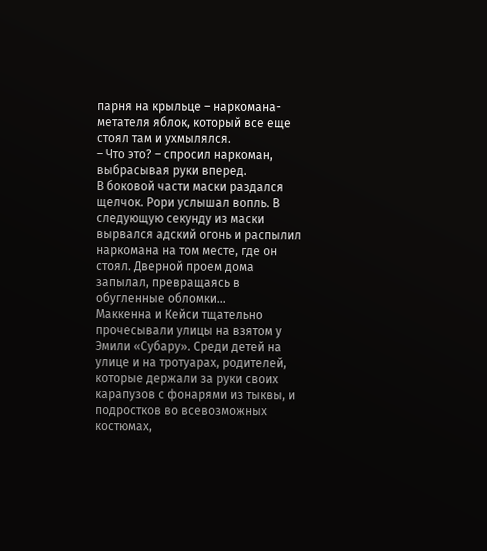парня на крыльце – наркомана-метателя яблок, который все еще стоял там и ухмылялся.
– Что это? – спросил наркоман, выбрасывая руки вперед.
В боковой части маски раздался щелчок. Рори услышал вопль. В следующую секунду из маски вырвался адский огонь и распылил наркомана на том месте, где он стоял. Дверной проем дома запылал, превращаясь в обугленные обломки…
Маккенна и Кейси тщательно прочесывали улицы на взятом у Эмили «Субару». Среди детей на улице и на тротуарах, родителей, которые держали за руки своих карапузов с фонарями из тыквы, и подростков во всевозможных костюмах,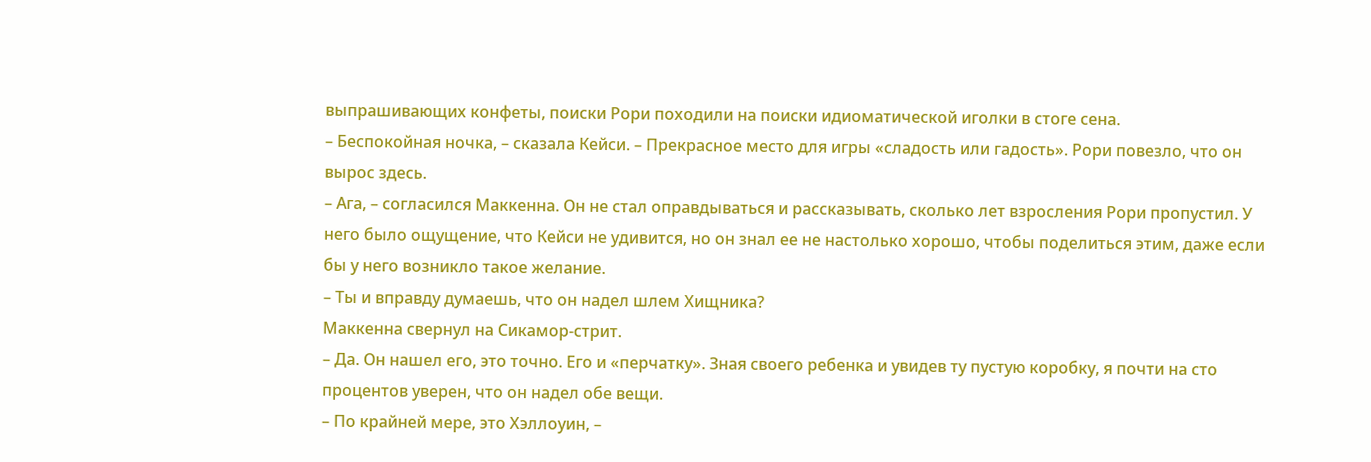выпрашивающих конфеты, поиски Рори походили на поиски идиоматической иголки в стоге сена.
– Беспокойная ночка, – сказала Кейси. – Прекрасное место для игры «сладость или гадость». Рори повезло, что он вырос здесь.
– Ага, – согласился Маккенна. Он не стал оправдываться и рассказывать, сколько лет взросления Рори пропустил. У него было ощущение, что Кейси не удивится, но он знал ее не настолько хорошо, чтобы поделиться этим, даже если бы у него возникло такое желание.
– Ты и вправду думаешь, что он надел шлем Хищника?
Маккенна свернул на Сикамор-стрит.
– Да. Он нашел его, это точно. Его и «перчатку». Зная своего ребенка и увидев ту пустую коробку, я почти на сто процентов уверен, что он надел обе вещи.
– По крайней мере, это Хэллоуин, –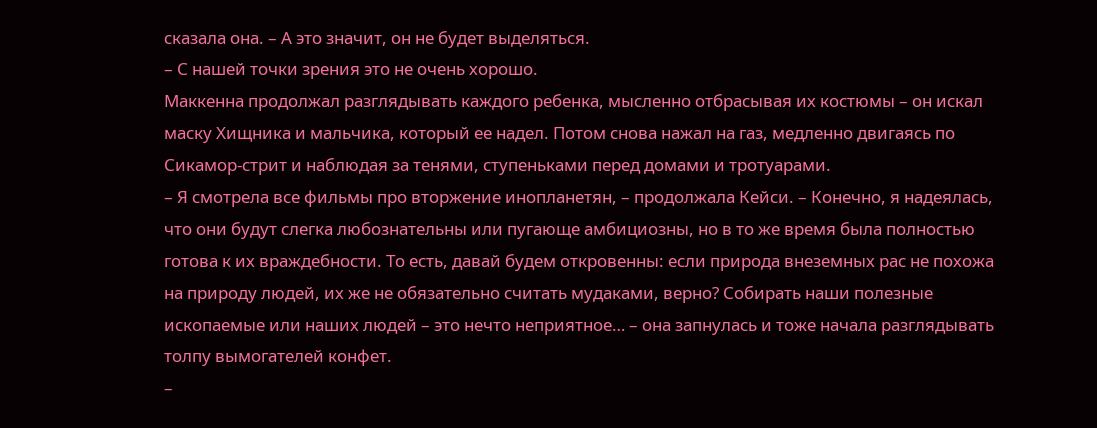сказала она. – А это значит, он не будет выделяться.
– С нашей точки зрения это не очень хорошо.
Маккенна продолжал разглядывать каждого ребенка, мысленно отбрасывая их костюмы – он искал маску Хищника и мальчика, который ее надел. Потом снова нажал на газ, медленно двигаясь по Сикамор-стрит и наблюдая за тенями, ступеньками перед домами и тротуарами.
– Я смотрела все фильмы про вторжение инопланетян, – продолжала Кейси. – Конечно, я надеялась, что они будут слегка любознательны или пугающе амбициозны, но в то же время была полностью готова к их враждебности. То есть, давай будем откровенны: если природа внеземных рас не похожа на природу людей, их же не обязательно считать мудаками, верно? Собирать наши полезные ископаемые или наших людей – это нечто неприятное… – она запнулась и тоже начала разглядывать толпу вымогателей конфет.
–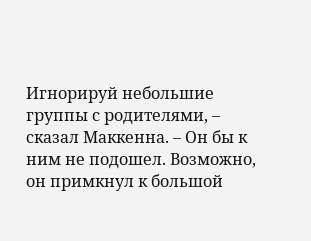Игнорируй небольшие группы с родителями, – сказал Маккенна. – Он бы к ним не подошел. Возможно, он примкнул к большой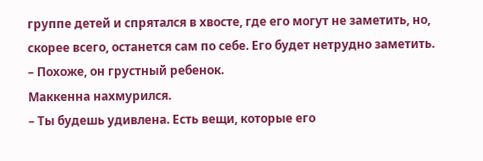группе детей и спрятался в хвосте, где его могут не заметить, но, скорее всего, останется сам по себе. Его будет нетрудно заметить.
– Похоже, он грустный ребенок.
Маккенна нахмурился.
– Ты будешь удивлена. Есть вещи, которые его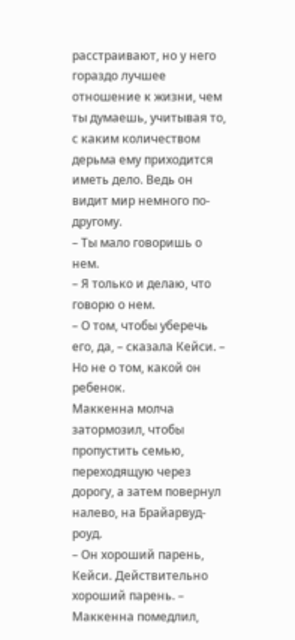расстраивают, но у него гораздо лучшее отношение к жизни, чем ты думаешь, учитывая то, с каким количеством дерьма ему приходится иметь дело. Ведь он видит мир немного по-другому.
– Ты мало говоришь о нем.
– Я только и делаю, что говорю о нем.
– О том, чтобы уберечь его, да, – сказала Кейси. – Но не о том, какой он ребенок.
Маккенна молча затормозил, чтобы пропустить семью, переходящую через дорогу, а затем повернул налево, на Брайарвуд-роуд.
– Он хороший парень, Кейси. Действительно хороший парень. – Маккенна помедлил,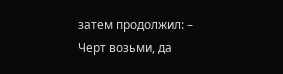затем продолжил: – Черт возьми, да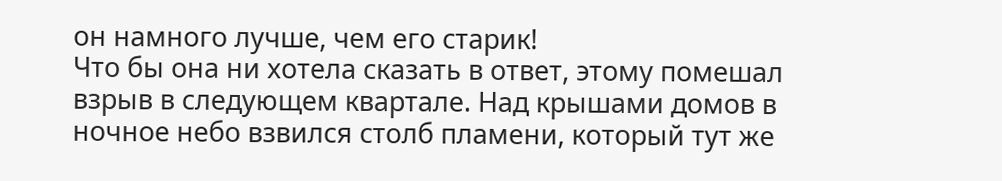он намного лучше, чем его старик!
Что бы она ни хотела сказать в ответ, этому помешал взрыв в следующем квартале. Над крышами домов в ночное небо взвился столб пламени, который тут же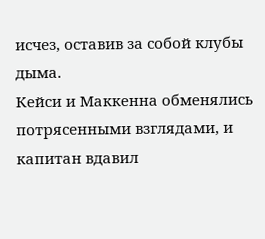исчез, оставив за собой клубы дыма.
Кейси и Маккенна обменялись потрясенными взглядами, и капитан вдавил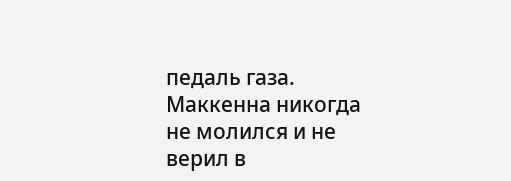педаль газа. Маккенна никогда не молился и не верил в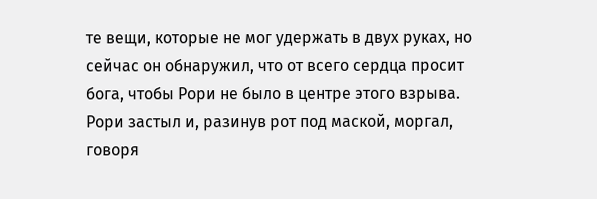те вещи, которые не мог удержать в двух руках, но сейчас он обнаружил, что от всего сердца просит бога, чтобы Рори не было в центре этого взрыва.
Рори застыл и, разинув рот под маской, моргал, говоря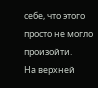себе, что этого просто не могло произойти.
На верхней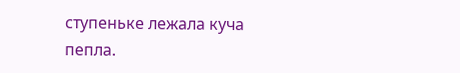ступеньке лежала куча пепла.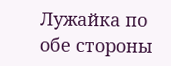Лужайка по обе стороны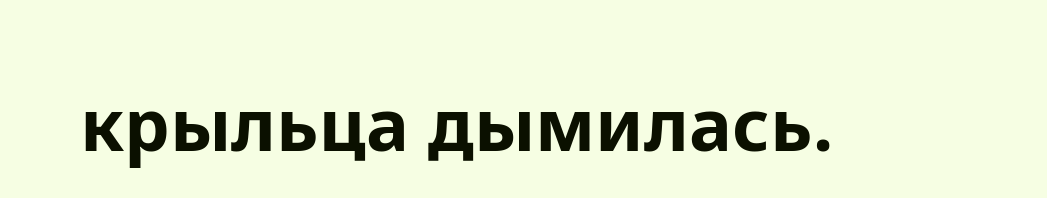крыльца дымилась.